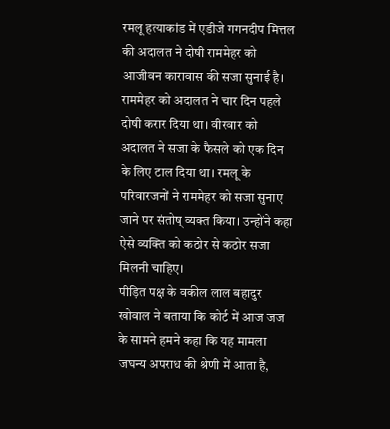रमलू हत्याकांड में एडीजे गगनदीप मित्तल की अदालत ने दोषी राममेहर को आजीवन कारावास की सजा सुनाई है। राममेहर को अदालत ने चार दिन पहले दोषी करार दिया था। वीरवार को अदालत ने सजा के फैसले को एक दिन के लिए टाल दिया था। रमलू के परिवारजनों ने राममेहर को सजा सुनाए जाने पर संतोष् व्यक्त किया। उन्होंने कहा ऐसे व्यक्ति को कठोर से कठोर सजा मिलनी चाहिए।
पीड़ित पक्ष के वकील लाल बहादुर खोवाल ने बताया कि कोर्ट में आज जज के सामने हमने कहा कि यह मामला जघन्य अपराध की श्रेणी में आता है,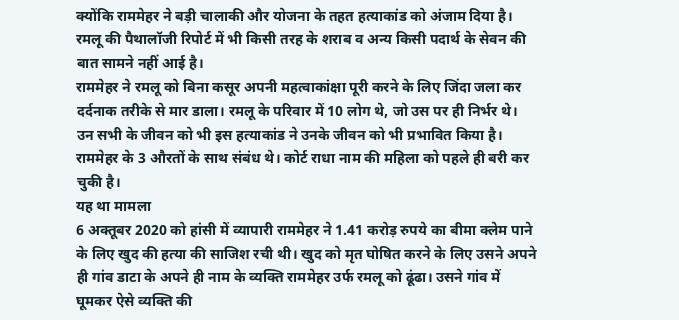क्योंकि राममेहर ने बड़ी चालाकी और योजना के तहत हत्याकांड को अंजाम दिया है। रमलू की पैथालॉजी रिपोर्ट में भी किसी तरह के शराब व अन्य किसी पदार्थ के सेवन की बात सामने नहीं आई है।
राममेहर ने रमलू को बिना कसूर अपनी महत्वाकांक्षा पूरी करने के लिए जिंदा जला कर दर्दनाक तरीके से मार डाला। रमलू के परिवार में 10 लोग थे, जो उस पर ही निर्भर थे। उन सभी के जीवन को भी इस हत्याकांड ने उनके जीवन को भी प्रभावित किया है। राममेहर के 3 औरतों के साथ संबंध थे। कोर्ट राधा नाम की महिला को पहले ही बरी कर चुकी है।
यह था मामला
6 अक्तूबर 2020 को हांसी में व्यापारी राममेहर ने 1.41 करोड़ रुपये का बीमा क्लेम पाने के लिए खुद की हत्या की साजिश रची थी। खुद को मृत घोषित करने के लिए उसने अपने ही गांव डाटा के अपने ही नाम के व्यक्ति राममेहर उर्फ रमलू को ढूंढा। उसने गांव में घूमकर ऐसे व्यक्ति की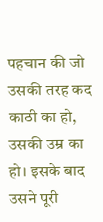पहचान की जो उसकी तरह कद काठी का हो, उसकी उम्र का हो। इसके बाद उसने पूरी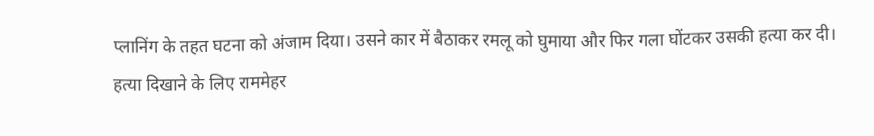प्लानिंग के तहत घटना को अंजाम दिया। उसने कार में बैठाकर रमलू को घुमाया और फिर गला घोंटकर उसकी हत्या कर दी। हत्या दिखाने के लिए राममेहर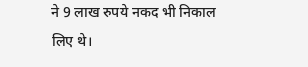ने 9 लाख रुपये नकद भी निकाल लिए थे।